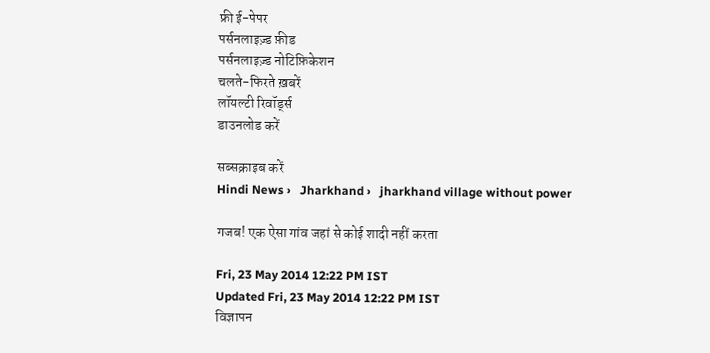फ्री ई-पेपर
पर्सनलाइज़्ड फ़ीड
पर्सनलाइज़्ड नोटिफ़िकेशन
चलते-फिरते ख़बरें
लॉयल्टी रिवॉर्ड्स
डाउनलोड करें

सब्सक्राइब करें
Hindi News ›   Jharkhand ›   jharkhand village without power

गजब! एक ऐसा गांव जहां से कोई शादी नहीं करता

Fri, 23 May 2014 12:22 PM IST
Updated Fri, 23 May 2014 12:22 PM IST
विज्ञापन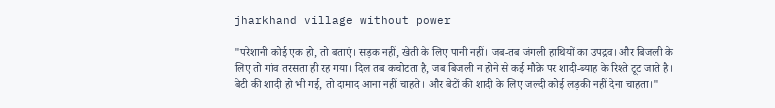jharkhand village without power

"परेशानी कोई एक हो, तो बताएं। सड़क नहीं, खेती के लिए पानी नहीं। जब-तब जंगली हाथियों का उपद्रव। और बिजली के लिए तो गांव तरसता ही रह गया। दिल तब कचोटता है, जब बिजली न होने से कई मौक़े पर शादी-ब्याह के रिश्ते टूट जाते है। बेटी की शादी हो भी गई, तो दामाद आना नहीं चाहते। और बेटों की शादी के लिए जल्दी कोई लड़की नहीं देना चाहता।"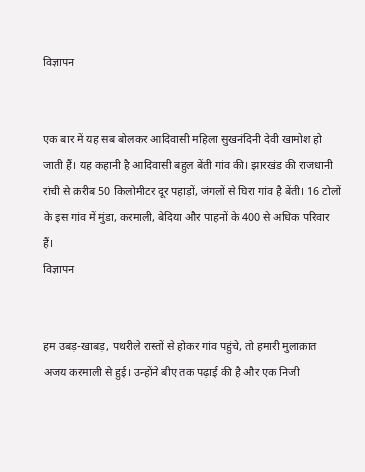विज्ञापन


एक बार में यह सब बोलकर आदिवासी महिला सुखनंदिनी देवी खामोश हो जाती हैं। यह कहानी है आदिवासी बहुल बेंती गांव की। झारखंड की राजधानी रांची से क़रीब 50 किलोमीटर दूर पहाड़ों, जंगलों से घिरा गांव है बेंती। 16 टोलों के इस गांव में मुंडा, करमाली, बेदिया और पाहनों के 400 से अधिक परिवार हैं।
विज्ञापन


हम उबड़-खाबड़, पथरीले रास्तों से होकर गांव पहुंचे, तो हमारी मुलाक़ात अजय करमाली से हुई। उन्होंने बीए तक पढ़ाई की है और एक निजी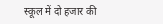स्कूल में दो हजार की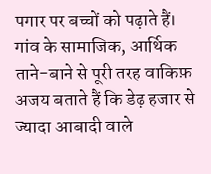पगार पर बच्चों को पढ़ाते हैं। गांव के सामाजिक, आर्थिक ताने-बाने से पूरी तरह वाकिफ़ अजय बताते हैं कि डेढ़ हजार से ज्यादा आबादी वाले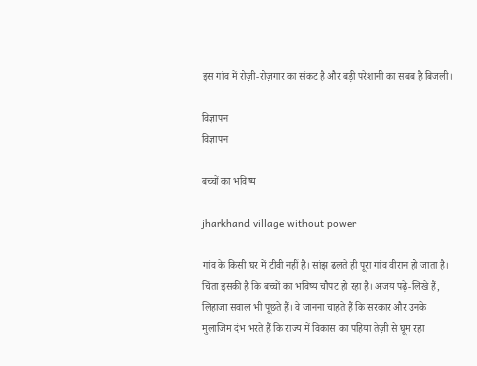इस गांव में रोज़ी-रोज़गार का संकट है और बड़ी परेशानी का सबब है बिजली।

विज्ञापन
विज्ञापन

बच्चों का भविष्य

jharkhand village without power

गांव के किसी घर में टीवी नहीं है। सांझ ढलते ही पूरा गांव वीरान हो जाता है। चिंता इसकी है कि बच्चों का भविष्य चौपट हो रहा है। अजय पढ़े-लिखे हैं, लिहाजा सवाल भी पूछते हैं। वे जानना चाहते हैं कि सरकार और उनके मुलाजिम दंभ भरते हैं कि राज्य में विकास का पहिया तेज़ी से घूम रहा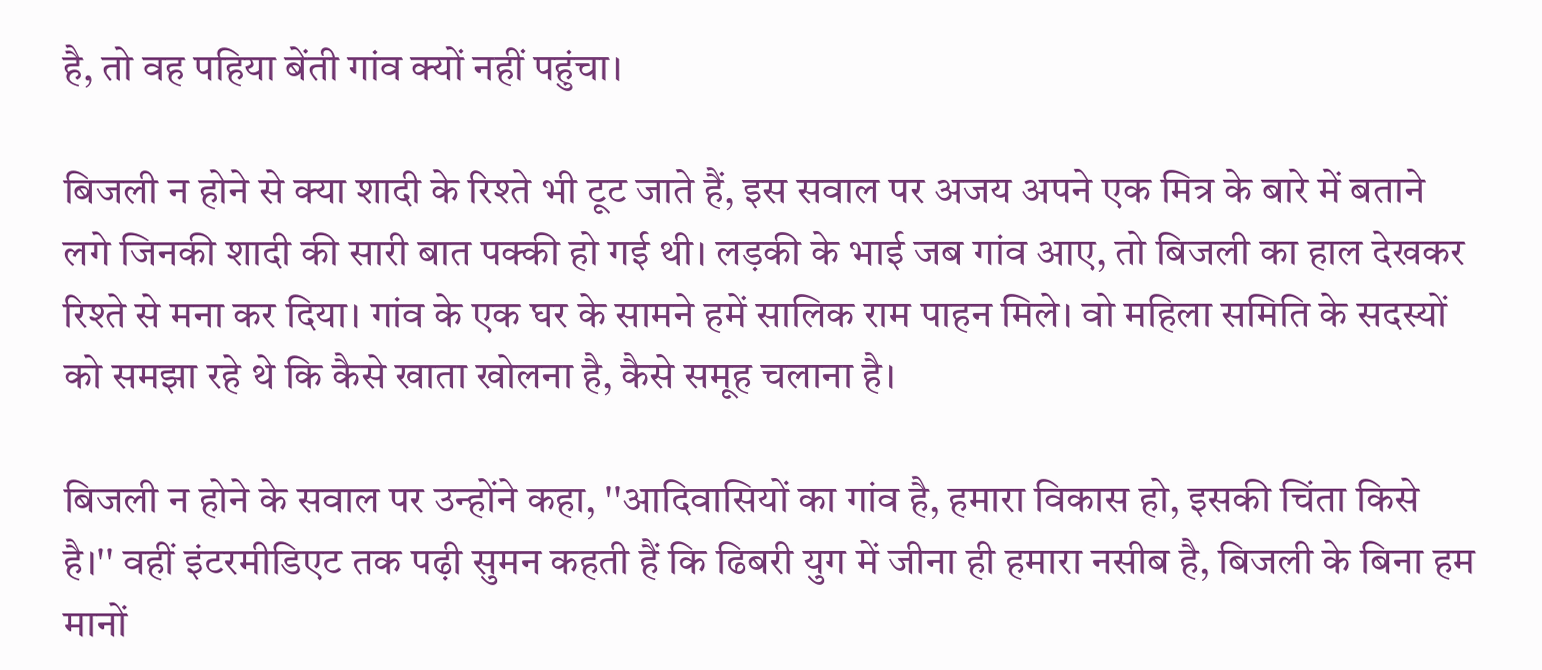है, तो वह पहिया बेंती गांव क्यों नहीं पहुंचा।

बिजली न होने से क्या शादी के रिश्ते भी टूट जाते हैं, इस सवाल पर अजय अपने एक मित्र के बारे में बताने लगे जिनकी शादी की सारी बात पक्की हो गई थी। लड़की के भाई जब गांव आए, तो बिजली का हाल देखकर रिश्ते से मना कर दिया। गांव के एक घर के सामने हमें सालिक राम पाहन मिले। वो महिला समिति के सदस्यों को समझा रहे थे कि कैसे खाता खोलना है, कैसे समूह चलाना है।

बिजली न होने के सवाल पर उन्होंने कहा, ''आदिवासियों का गांव है, हमारा विकास हो, इसकी चिंता किसे है।'' वहीं इंटरमीडिएट तक पढ़ी सुमन कहती हैं कि ढिबरी युग में जीना ही हमारा नसीब है, बिजली के बिना हम मानों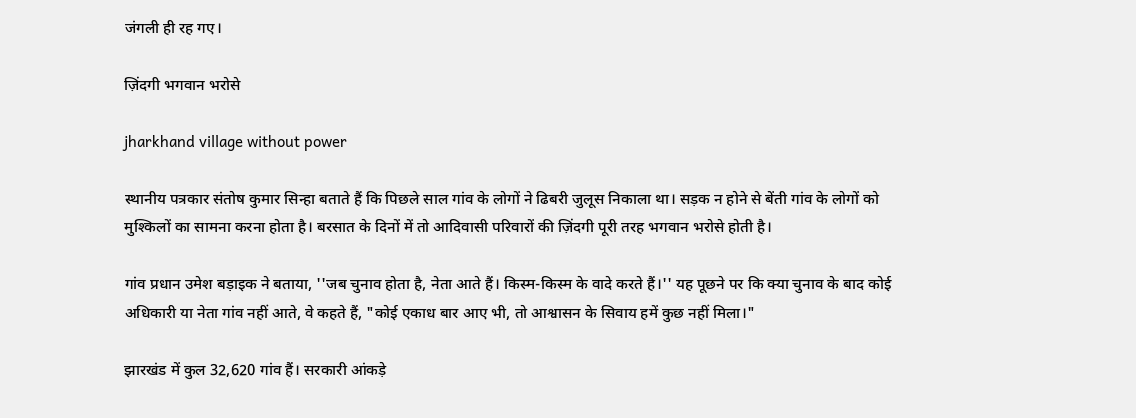जंगली ही रह गए।

ज़िंदगी भगवान भरोसे

jharkhand village without power

स्थानीय पत्रकार संतोष कुमार सिन्हा बताते हैं कि पिछले साल गांव के लोगों ने ढिबरी जुलूस निकाला था। सड़क न होने से बेंती गांव के लोगों को मुश्किलों का सामना करना होता है। बरसात के दिनों में तो आदिवासी परिवारों की ज़िंदगी पूरी तरह भगवान भरोसे होती है।

गांव प्रधान उमेश बड़ाइक ने बताया, ''जब चुनाव होता है, नेता आते हैं। किस्म-किस्म के वादे करते हैं।'' यह पूछने पर कि क्या चुनाव के बाद कोई अधिकारी या नेता गांव नहीं आते, वे कहते हैं, "कोई एकाध बार आए भी, तो आश्वासन के सिवाय हमें कुछ नहीं मिला।"

झारखंड में कुल 32,620 गांव हैं। सरकारी आंकड़े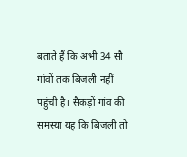बताते हैं कि अभी 34 सौ गांवों तक बिजली नहीं पहुंची है। सैकड़ों गांव की समस्या यह कि बिजली तो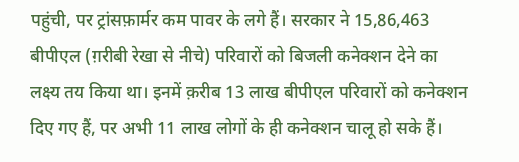पहुंची, पर ट्रांसफ़ार्मर कम पावर के लगे हैं। सरकार ने 15,86,463 बीपीएल (ग़रीबी रेखा से नीचे) परिवारों को बिजली कनेक्शन देने का लक्ष्य तय किया था। इनमें क़रीब 13 लाख बीपीएल परिवारों को कनेक्शन दिए गए हैं, पर अभी 11 लाख लोगों के ही कनेक्शन चालू हो सके हैं।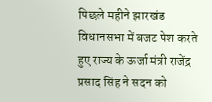पिछले महीने झारखंड विधानसभा में बजट पेश करते हुए राज्य के ऊर्जा मंत्री राजेंद्र प्रसाद सिंह ने सदन को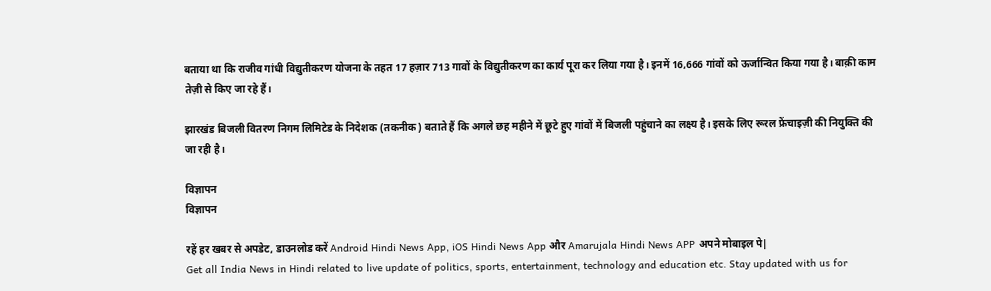बताया था कि राजीव गांधी विद्युतीकरण योजना के तहत 17 हज़ार 713 गावों के विद्युतीकरण का कार्य पूरा कर लिया गया है। इनमें 16,666 गांवों को ऊर्जान्वित किया गया है। बाक़ी काम तेज़ी से किए जा रहे हैं।

झारखंड बिजली वितरण निगम लिमिटेड के निदेशक (तकनीक) बताते हैं कि अगले छह महीने में छूटे हुए गांवों में बिजली पहुंचाने का लक्ष्य है। इसके लिए रूरल फ्रेंचाइज़ी की नियुक्ति की जा रही है।

विज्ञापन
विज्ञापन

रहें हर खबर से अपडेट, डाउनलोड करें Android Hindi News App, iOS Hindi News App और Amarujala Hindi News APP अपने मोबाइल पे|
Get all India News in Hindi related to live update of politics, sports, entertainment, technology and education etc. Stay updated with us for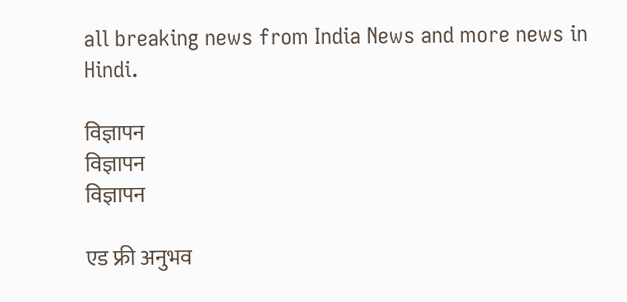all breaking news from India News and more news in Hindi.

विज्ञापन
विज्ञापन
विज्ञापन

एड फ्री अनुभव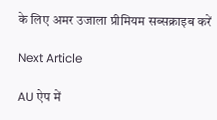के लिए अमर उजाला प्रीमियम सब्सक्राइब करें

Next Article

AU ऐप में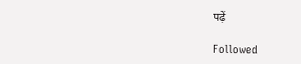पढ़ें

Followed